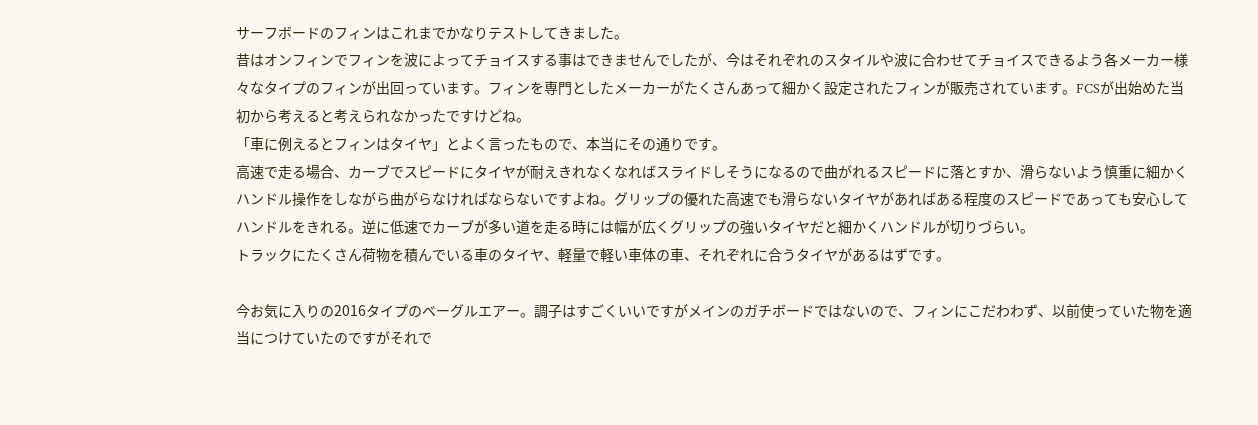サーフボードのフィンはこれまでかなりテストしてきました。
昔はオンフィンでフィンを波によってチョイスする事はできませんでしたが、今はそれぞれのスタイルや波に合わせてチョイスできるよう各メーカー様々なタイプのフィンが出回っています。フィンを専門としたメーカーがたくさんあって細かく設定されたフィンが販売されています。FCSが出始めた当初から考えると考えられなかったですけどね。
「車に例えるとフィンはタイヤ」とよく言ったもので、本当にその通りです。
高速で走る場合、カーブでスピードにタイヤが耐えきれなくなればスライドしそうになるので曲がれるスピードに落とすか、滑らないよう慎重に細かくハンドル操作をしながら曲がらなければならないですよね。グリップの優れた高速でも滑らないタイヤがあればある程度のスピードであっても安心してハンドルをきれる。逆に低速でカーブが多い道を走る時には幅が広くグリップの強いタイヤだと細かくハンドルが切りづらい。
トラックにたくさん荷物を積んでいる車のタイヤ、軽量で軽い車体の車、それぞれに合うタイヤがあるはずです。

今お気に入りの2016タイプのベーグルエアー。調子はすごくいいですがメインのガチボードではないので、フィンにこだわわず、以前使っていた物を適当につけていたのですがそれで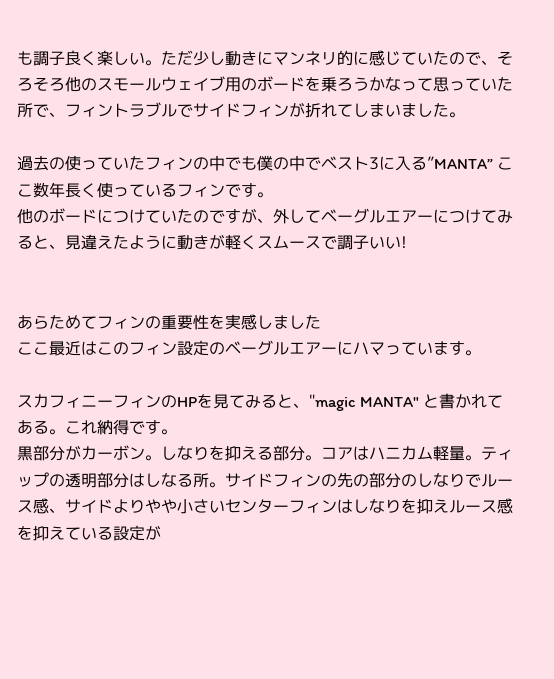も調子良く楽しい。ただ少し動きにマンネリ的に感じていたので、そろそろ他のスモールウェイブ用のボードを乗ろうかなって思っていた所で、フィントラブルでサイドフィンが折れてしまいました。

過去の使っていたフィンの中でも僕の中でベスト3に入る”MANTA” ここ数年長く使っているフィンです。
他のボードにつけていたのですが、外してベーグルエアーにつけてみると、見違えたように動きが軽くスムースで調子いい!


あらためてフィンの重要性を実感しました
ここ最近はこのフィン設定のベーグルエアーにハマっています。

スカフィニーフィンのHPを見てみると、"magic MANTA" と書かれてある。これ納得です。
黒部分がカーボン。しなりを抑える部分。コアはハニカム軽量。ティップの透明部分はしなる所。サイドフィンの先の部分のしなりでルース感、サイドよりやや小さいセンターフィンはしなりを抑えルース感を抑えている設定が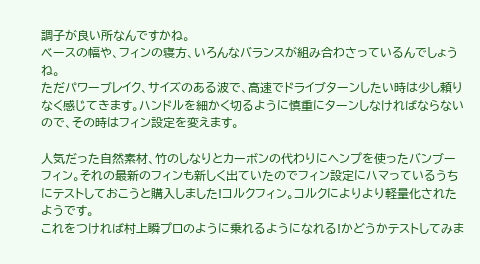調子が良い所なんですかね。
ベースの幅や、フィンの寝方、いろんなバランスが組み合わさっているんでしょうね。
ただパワーブレイク、サイズのある波で、高速でドライブターンしたい時は少し頼りなく感じてきます。ハンドルを細かく切るように慎重にターンしなければならないので、その時はフィン設定を変えます。

人気だった自然素材、竹のしなりとカーボンの代わりにヘンプを使ったバンブーフィン。それの最新のフィンも新しく出ていたのでフィン設定にハマっているうちにテストしておこうと購入しました!コルクフィン。コルクによりより軽量化されたようです。
これをつければ村上瞬プロのように乗れるようになれる!かどうかテストしてみま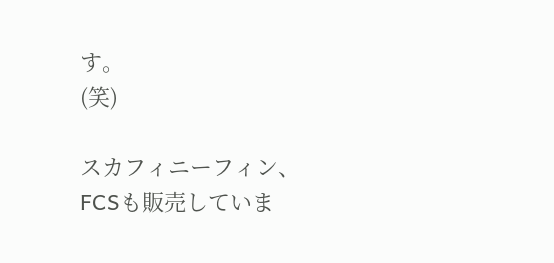す。
(笑)

スカフィニーフィン、FCSも販売していま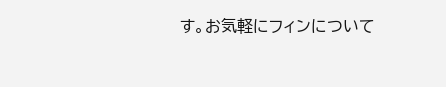す。お気軽にフィンについて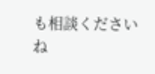も相談くださいね